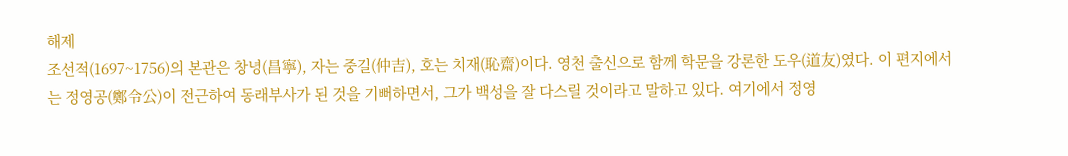해제
조선적(1697~1756)의 본관은 창녕(昌寧), 자는 중길(仲吉), 호는 치재(恥齋)이다. 영천 출신으로 함께 학문을 강론한 도우(道友)였다. 이 편지에서는 정영공(鄭令公)이 전근하여 동래부사가 된 것을 기뻐하면서, 그가 백성을 잘 다스릴 것이라고 말하고 있다. 여기에서 정영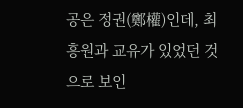공은 정권(鄭權)인데, 최흥원과 교유가 있었던 것으로 보인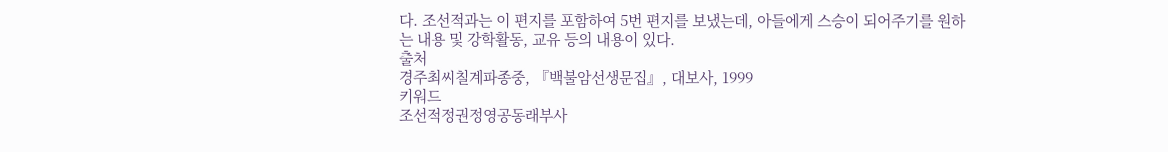다. 조선적과는 이 편지를 포함하여 5번 편지를 보냈는데, 아들에게 스승이 되어주기를 원하는 내용 및 강학활동, 교유 등의 내용이 있다.
출처
경주최씨칠계파종중, 『백불암선생문집』, 대보사, 1999
키워드
조선적정권정영공동래부사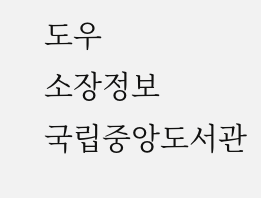도우
소장정보
국립중앙도서관